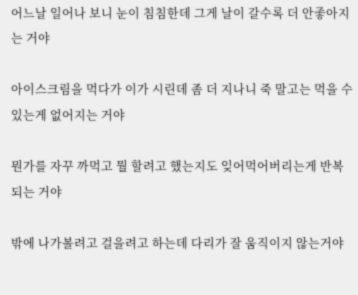어느날 일어나 보니 눈이 침침한데 그게 날이 갈수록 더 안좋아지는 거야

아이스크림을 먹다가 이가 시린데 좀 더 지나니 죽 말고는 먹을 수 있는게 없어지는 거야

뭔가를 자꾸 까먹고 뭘 할려고 했는지도 잊어먹어버리는게 반복되는 거야

밖에 나가볼려고 걸을려고 하는데 다리가 잘 움직이지 않는거야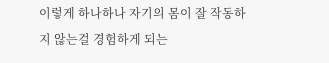이렇게 하나하나 자기의 몸이 잘 작동하지 않는걸 경험하게 되는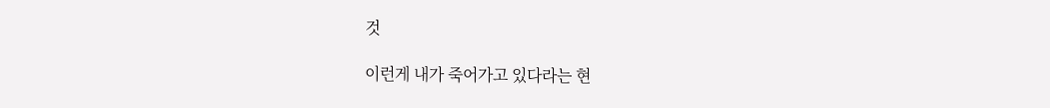것

이런게 내가 죽어가고 있다라는 현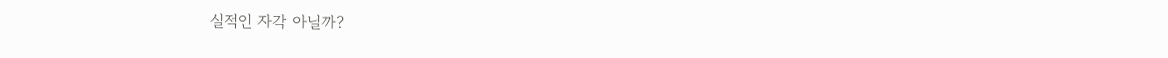실적인 자각 아닐까?